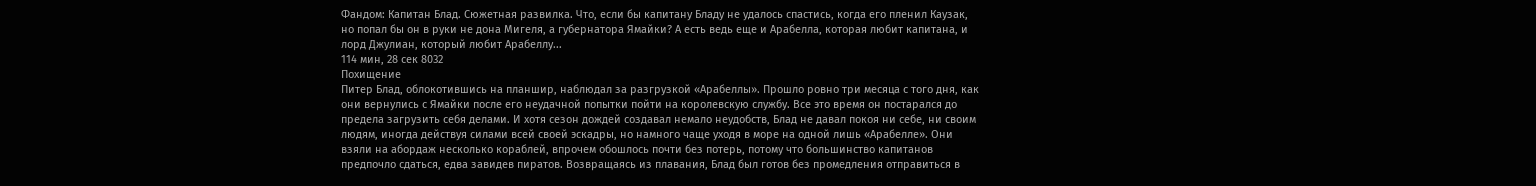Фандом: Капитан Блад. Сюжетная развилка. Что, если бы капитану Бладу не удалось спастись, когда его пленил Каузак, но попал бы он в руки не дона Мигеля, а губернатора Ямайки? А есть ведь еще и Арабелла, которая любит капитана, и лорд Джулиан, который любит Арабеллу...
114 мин, 28 сек 8032
Похищение
Питер Блад, облокотившись на планшир, наблюдал за разгрузкой «Арабеллы». Прошло ровно три месяца с того дня, как они вернулись с Ямайки после его неудачной попытки пойти на королевскую службу. Все это время он постарался до предела загрузить себя делами. И хотя сезон дождей создавал немало неудобств, Блад не давал покоя ни себе, ни своим людям, иногда действуя силами всей своей эскадры, но намного чаще уходя в море на одной лишь «Арабелле». Они взяли на абордаж несколько кораблей, впрочем обошлось почти без потерь, потому что большинство капитанов предпочло сдаться, едва завидев пиратов. Возвращаясь из плавания, Блад был готов без промедления отправиться в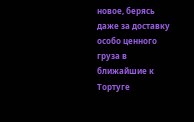новое, берясь даже за доставку особо ценного груза в ближайшие к Тортуге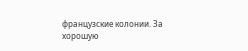французские колонии. За хорошую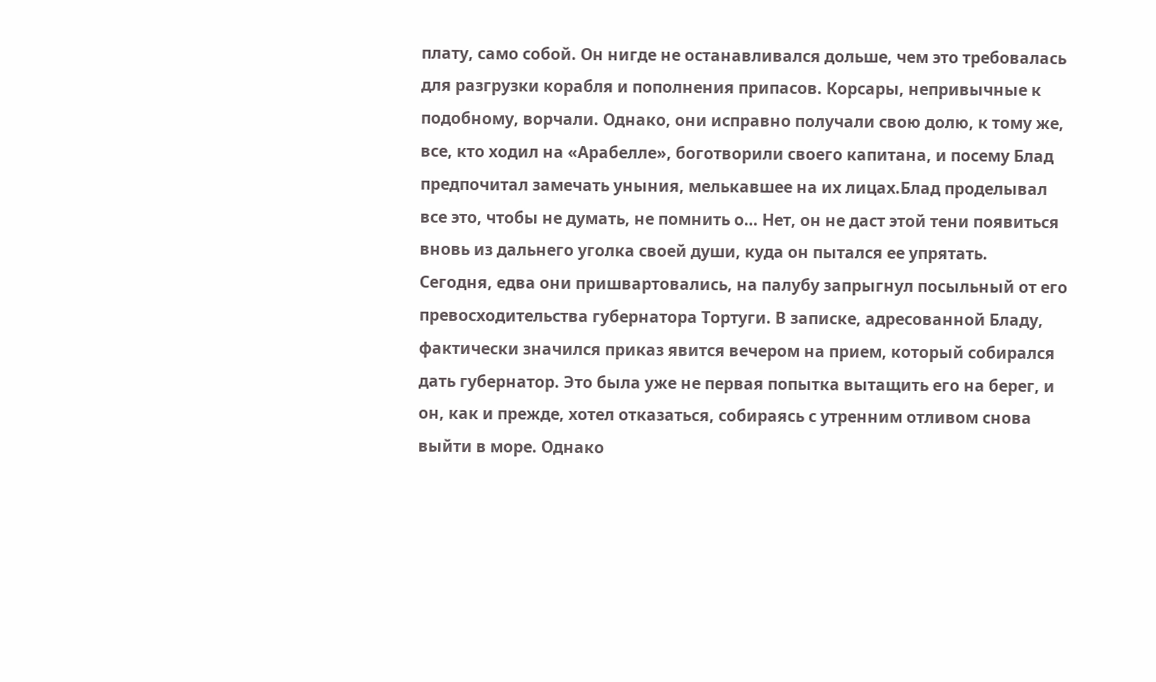плату, само собой. Он нигде не останавливался дольше, чем это требовалась для разгрузки корабля и пополнения припасов. Корсары, непривычные к подобному, ворчали. Однако, они исправно получали свою долю, к тому же, все, кто ходил на «Арабелле», боготворили своего капитана, и посему Блад предпочитал замечать уныния, мелькавшее на их лицах.Блад проделывал все это, чтобы не думать, не помнить о… Нет, он не даст этой тени появиться вновь из дальнего уголка своей души, куда он пытался ее упрятать.
Сегодня, едва они пришвартовались, на палубу запрыгнул посыльный от его превосходительства губернатора Тортуги. В записке, адресованной Бладу, фактически значился приказ явится вечером на прием, который собирался дать губернатор. Это была уже не первая попытка вытащить его на берег, и он, как и прежде, хотел отказаться, собираясь с утренним отливом снова выйти в море. Однако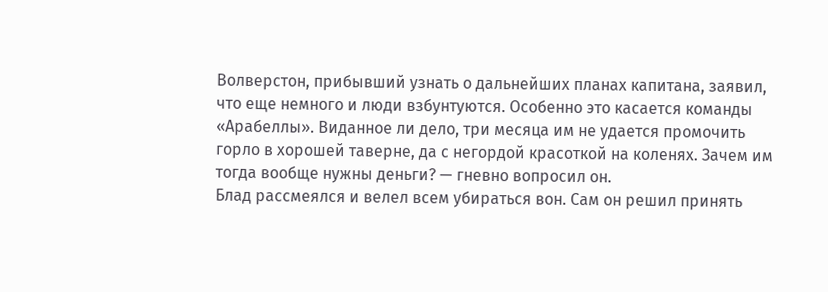Волверстон, прибывший узнать о дальнейших планах капитана, заявил, что еще немного и люди взбунтуются. Особенно это касается команды «Арабеллы». Виданное ли дело, три месяца им не удается промочить горло в хорошей таверне, да с негордой красоткой на коленях. Зачем им тогда вообще нужны деньги? — гневно вопросил он.
Блад рассмеялся и велел всем убираться вон. Сам он решил принять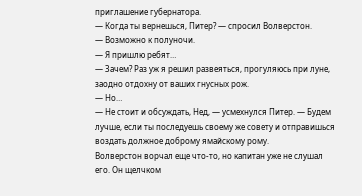приглашение губернатора.
— Когда ты вернешься, Питер? — спросил Волверстон.
— Возможно к полуночи.
— Я пришлю ребят…
— Зачем? Раз уж я решил развеяться, прогуляюсь при луне, заодно отдохну от ваших гнусных рож.
— Но…
— Не стоит и обсуждать, Нед, — усмехнулся Питер. — Будем лучше, если ты последуешь своему же совету и отправишься воздать должное доброму ямайскому рому.
Волверстон ворчал еще что-то, но капитан уже не слушал его. Он щелчком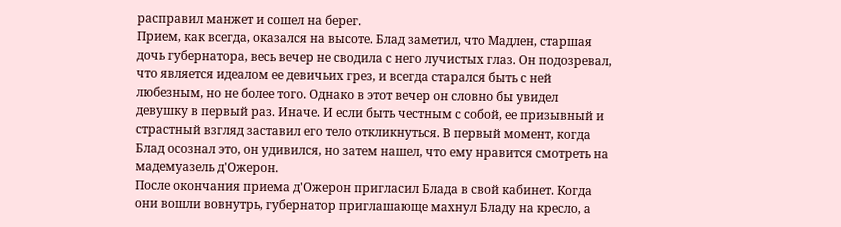расправил манжет и сошел на берег.
Прием, как всегда, оказался на высоте. Блад заметил, что Мадлен, старшая дочь губернатора, весь вечер не сводила с него лучистых глаз. Он подозревал, что является идеалом ее девичьих грез, и всегда старался быть с ней любезным, но не более того. Однако в этот вечер он словно бы увидел девушку в первый раз. Иначе. И если быть честным с собой, ее призывный и страстный взгляд заставил его тело откликнуться. В первый момент, когда Блад осознал это, он удивился, но затем нашел, что ему нравится смотреть на мадемуазель д'Ожерон.
После окончания приема д'Ожерон пригласил Блада в свой кабинет. Когда они вошли вовнутрь, губернатор приглашающе махнул Бладу на кресло, а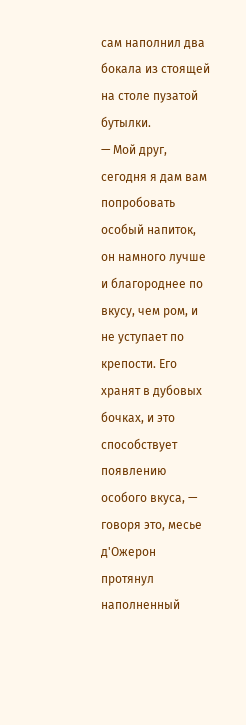сам наполнил два бокала из стоящей на столе пузатой бутылки.
— Мой друг, сегодня я дам вам попробовать особый напиток, он намного лучше и благороднее по вкусу, чем ром, и не уступает по крепости. Его хранят в дубовых бочках, и это способствует появлению особого вкуса, — говоря это, месье д'Ожерон протянул наполненный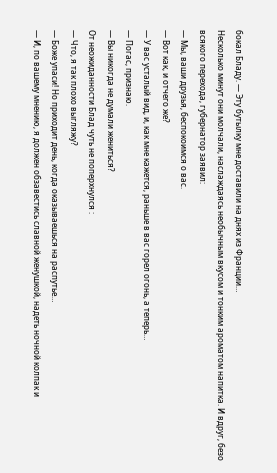бокал Бладу. — Эту бутылку мне доставили на днях из Франции…
Несколько минут они молчали, наслаждаясь необычным вкусом и тонким ароматом напитка. И вдруг, безо всякого перехода, губернатор заявил:
— Мы, ваши друзья, беспокоимся о вас.
— Вот как, и отчего же?
— У вас усталый вид, и, как мне кажется, раньше в вас горел огонь, а теперь…
— Погас, признаю.
— Вы никогда не думали жениться?
От неожиданности Блад чуть не поперхнулся :
— Что, я так плохо выгляжу?
— Боже упаси! Но приходит день, когда оказываешься на распутье…
— И, по вашему мнению, я должен обзавестись славной женушкой, надеть ночной колпак и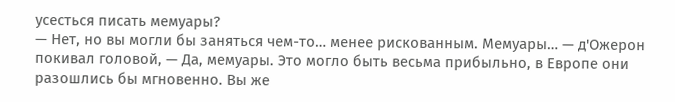усесться писать мемуары?
— Нет, но вы могли бы заняться чем-то… менее рискованным. Мемуары… — д'Ожерон покивал головой, — Да, мемуары. Это могло быть весьма прибыльно, в Европе они разошлись бы мгновенно. Вы же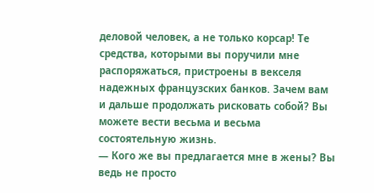деловой человек, а не только корсар! Те средства, которыми вы поручили мне распоряжаться, пристроены в векселя надежных французских банков. Зачем вам и дальше продолжать рисковать собой? Вы можете вести весьма и весьма состоятельную жизнь.
— Кого же вы предлагается мне в жены? Вы ведь не просто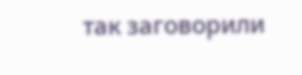так заговорили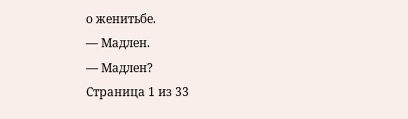о женитьбе.
— Мадлен.
— Мадлен?
Страница 1 из 33